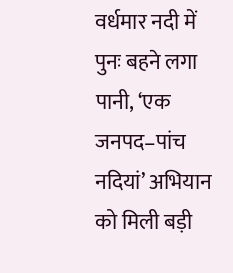वर्धमार नदी में पुनः बहने लगा पानी, ‘एक जनपद–पांच नदियां’ अभियान को मिली बड़ी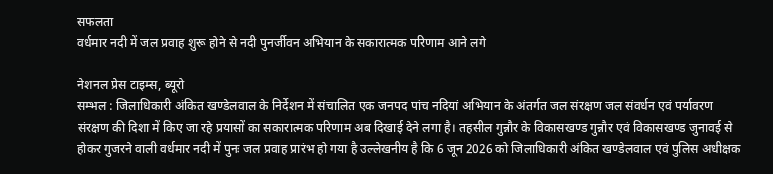सफलता
वर्धमार नदी में जल प्रवाह शुरू होने से नदी पुनर्जीवन अभियान के सकारात्मक परिणाम आने लगे

नेशनल प्रेस टाइम्स, ब्यूरो
सम्भल : जिलाधिकारी अंकित खण्डेलवाल के निर्देशन में संचालित एक जनपद पांच नदियां अभियान के अंतर्गत जल संरक्षण जल संवर्धन एवं पर्यावरण संरक्षण की दिशा में किए जा रहे प्रयासों का सकारात्मक परिणाम अब दिखाई देने लगा है। तहसील गुन्नौर के विकासखण्ड गुन्नौर एवं विकासखण्ड जुनावई से होकर गुजरने वाली वर्धमार नदी में पुनः जल प्रवाह प्रारंभ हो गया है उल्लेखनीय है कि 6 जून 2026 को जिलाधिकारी अंकित खण्डेलवाल एवं पुलिस अधीक्षक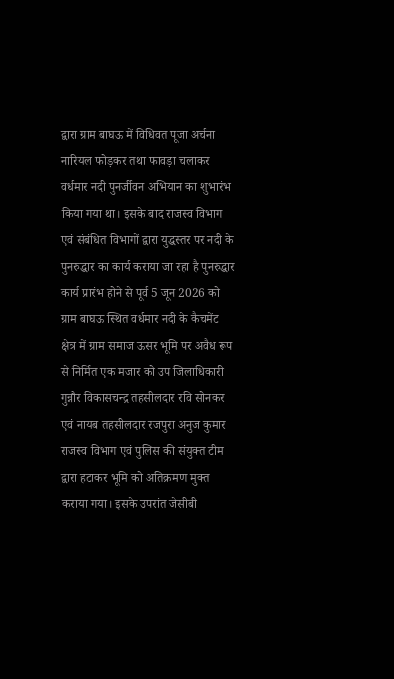द्वारा ग्राम बाघऊ में विधिवत पूजा अर्चना नारियल फोड़कर तथा फावड़ा चलाकर वर्धमार नदी पुनर्जीवन अभियान का शुभारंभ किया गया था। इसके बाद राजस्व विभाग एवं संबंधित विभागों द्वारा युद्धस्तर पर नदी के पुनरुद्धार का कार्य कराया जा रहा है पुनरुद्धार कार्य प्रारंभ होने से पूर्व 5 जून 2026 को ग्राम बाघऊ स्थित वर्धमार नदी के कैचमेंट क्षेत्र में ग्राम समाज ऊसर भूमि पर अवैध रूप से निर्मित एक मजार को उप जिलाधिकारी गुन्नौर विकासचन्द्र तहसीलदार रवि सोनकर एवं नायब तहसीलदार रजपुरा अनुज कुमार राजस्व विभाग एवं पुलिस की संयुक्त टीम द्वारा हटाकर भूमि को अतिक्रमण मुक्त कराया गया। इसके उपरांत जेसीबी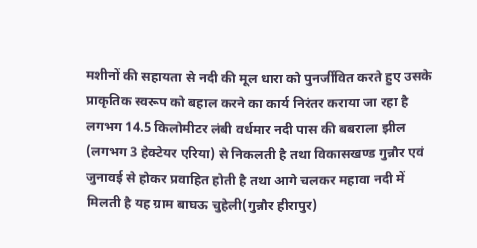मशीनों की सहायता से नदी की मूल धारा को पुनर्जीवित करते हुए उसके प्राकृतिक स्वरूप को बहाल करने का कार्य निरंतर कराया जा रहा है लगभग 14.5 किलोमीटर लंबी वर्धमार नदी पास की बबराला झील (लगभग 3 हेक्टेयर एरिया) से निकलती है तथा विकासखण्ड गुन्नौर एवं जुनावई से होकर प्रवाहित होती है तथा आगे चलकर महावा नदी में मिलती है यह ग्राम बाघऊ चुहेली(गुन्नौर हीरापुर)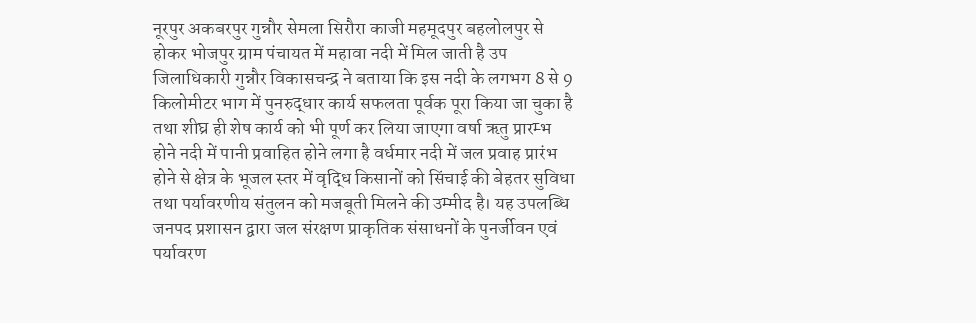नूरपुर अकबरपुर गुन्नौर सेमला सिरौरा काजी महमूदपुर बहलोलपुर से होकर भोजपुर ग्राम पंचायत में महावा नदी में मिल जाती है उप जिलाधिकारी गुन्नौर विकासचन्द्र ने बताया कि इस नदी के लगभग 8 से 9 किलोमीटर भाग में पुनरुद्धार कार्य सफलता पूर्वक पूरा किया जा चुका है तथा शीघ्र ही शेष कार्य को भी पूर्ण कर लिया जाएगा वर्षा ऋतु प्रारम्भ होने नदी में पानी प्रवाहित होने लगा है वर्धमार नदी में जल प्रवाह प्रारंभ होने से क्षेत्र के भूजल स्तर में वृद्धि किसानों को सिंचाई की बेहतर सुविधा तथा पर्यावरणीय संतुलन को मजबूती मिलने की उम्मीद है। यह उपलब्धि जनपद प्रशासन द्वारा जल संरक्षण प्राकृतिक संसाधनों के पुनर्जीवन एवं पर्यावरण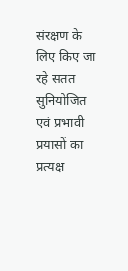संरक्षण के लिए किए जा रहे सतत सुनियोजित एवं प्रभावी प्रयासों का प्रत्यक्ष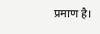प्रमाण है।